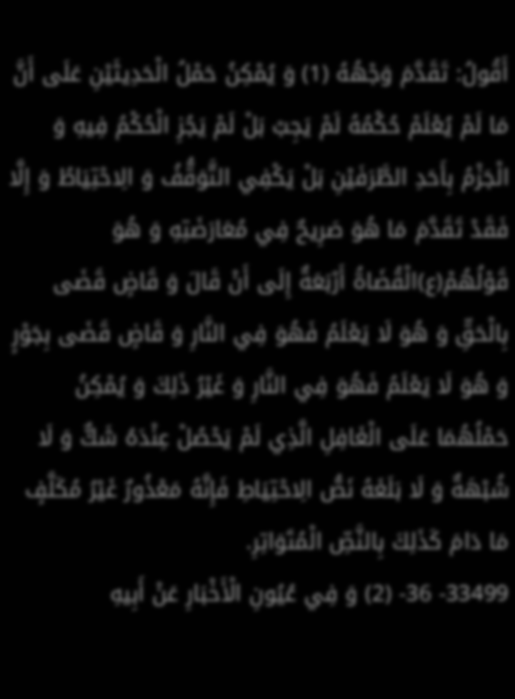أَقُولُ: تَقَدَّمَ وَجْهُهُ (1) وَ يُمْكِنُ حَمْلُ الْحَدِيثَيْنِ عَلَى أَنَّ مَا لَمْ يُعْلَمْ حُكْمُهُ لَمْ يَجِبْ بَلْ لَمْ يَجُزِ الْحُكْمُ فِيهِ وَ الْجَزْمُ بِأَحَدِ الطَّرَفَيْنِ بَلْ يَكْفِي التَّوَقُّفُ وَ الِاحْتِيَاطُ وَ إِلَّا فَقَدْ تَقَدَّمَ مَا هُوَ صَرِيحٌ فِي مُعَارَضَتِهِ وَ هُوَ قَوْلُهُمْ(ع)الْقُضَاةُ أَرْبَعَةٌ إِلَى أَنْ قَالَ وَ قَاضٍ قَضَى بِالْحَقِّ وَ هُوَ لَا يَعْلَمُ فَهُوَ فِي النَّارِ وَ قَاضٍ قَضَى بِجَوْرٍ وَ هُوَ لَا يَعْلَمُ فَهُوَ فِي النَّارِ وَ غَيْرُ ذَلِكَ وَ يُمْكِنُ حَمْلُهُمَا عَلَى الْغَافِلِ الَّذِي لَمْ يَحْصُلْ عِنْدَهُ شَكٌّ وَ لَا شُبْهَةٌ وَ لَا بَلَغَهُ نَصُّ الِاحْتِيَاطِ فَإِنَّهُ مَعْذُورٌ غَيْرُ مُكَلَّفٍ مَا دَامَ كَذَلِكَ بِالنَّصِّ الْمُتَوَاتِرِ.
33499- 36- (2) وَ فِي عُيُونِ الْأَخْبَارِ عَنْ أَبِيهِ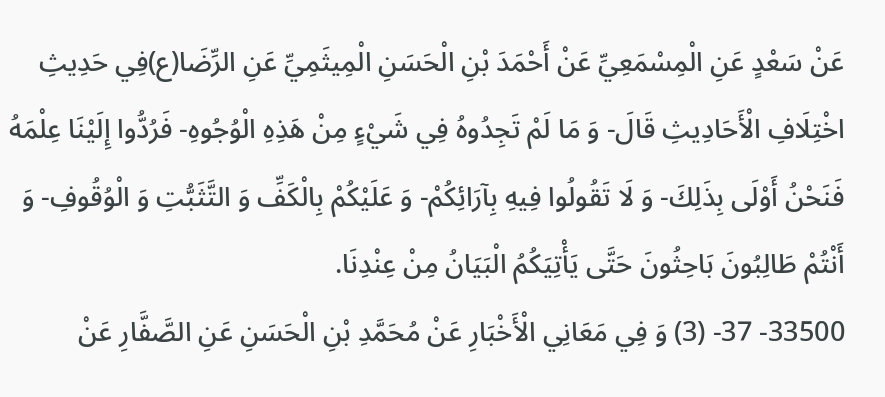عَنْ سَعْدٍ عَنِ الْمِسْمَعِيِّ عَنْ أَحْمَدَ بْنِ الْحَسَنِ الْمِيثَمِيِّ عَنِ الرِّضَا(ع)فِي حَدِيثِ اخْتِلَافِ الْأَحَادِيثِ قَالَ- وَ مَا لَمْ تَجِدُوهُ فِي شَيْءٍ مِنْ هَذِهِ الْوُجُوهِ- فَرُدُّوا إِلَيْنَا عِلْمَهُ فَنَحْنُ أَوْلَى بِذَلِكَ- وَ لَا تَقُولُوا فِيهِ بِآرَائِكُمْ- وَ عَلَيْكُمْ بِالْكَفِّ وَ التَّثَبُّتِ وَ الْوُقُوفِ- وَ أَنْتُمْ طَالِبُونَ بَاحِثُونَ حَتَّى يَأْتِيَكُمُ الْبَيَانُ مِنْ عِنْدِنَا.
33500- 37- (3) وَ فِي مَعَانِي الْأَخْبَارِ عَنْ مُحَمَّدِ بْنِ الْحَسَنِ عَنِ الصَّفَّارِ عَنْ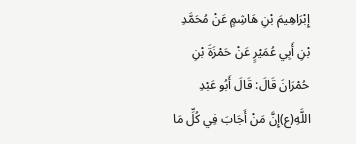إِبْرَاهِيمَ بْنِ هَاشِمٍ عَنْ مُحَمَّدِ بْنِ أَبِي عُمَيْرٍ عَنْ حَمْزَةَ بْنِ حُمْرَانَ قَالَ: قَالَ أَبُو عَبْدِ اللَّهِ(ع)إِنَّ مَنْ أَجَابَ فِي كُلِّ مَا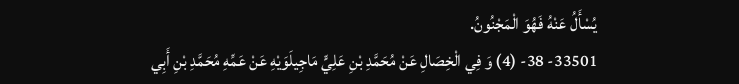يُسْأَلُ عَنْهُ فَهُوَ الْمَجْنُونُ.
33501- 38- (4) وَ فِي الْخِصَالِ عَنْ مُحَمَّدِ بْنِ عَلِيٍّ مَاجِيلَوَيْهِ عَنْ عَمِّهِ مُحَمَّدِ بْنِ أَبِي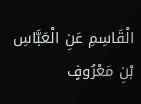الْقَاسِمِ عَنِ الْعَبَّاسِ بْنِ مَعْرُوفٍ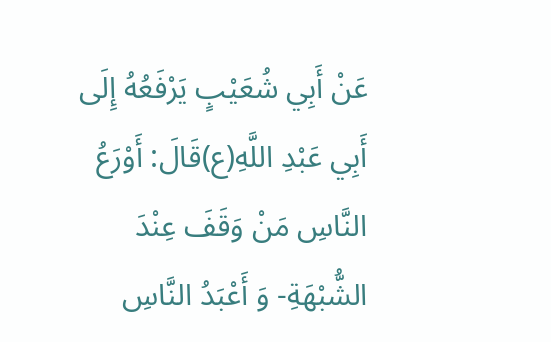عَنْ أَبِي شُعَيْبٍ يَرْفَعُهُ إِلَى أَبِي عَبْدِ اللَّهِ(ع)قَالَ: أَوْرَعُ النَّاسِ مَنْ وَقَفَ عِنْدَ الشُّبْهَةِ- وَ أَعْبَدُ النَّاسِ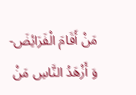مَنْ أَقَامَ الْفَرَائِضَ- وَ أَزْهَدُ النَّاسِ مَنْ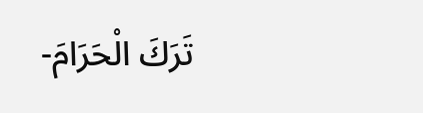تَرَكَ الْحَرَامَ-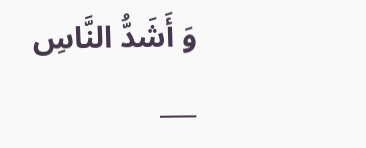وَ أَشَدُّ النَّاسِ
___